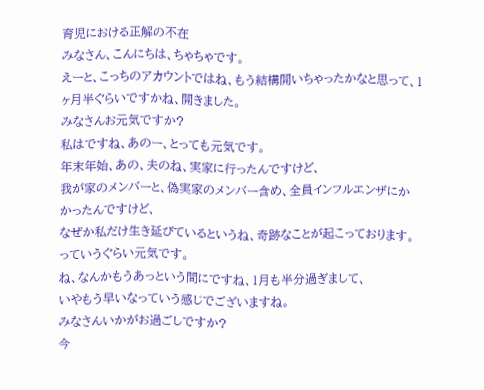育児における正解の不在
みなさん、こんにちは、ちゃちゃです。
えーと、こっちのアカウントではね、もう結構開いちゃったかなと思って、1ヶ月半ぐらいですかね、開きました。
みなさんお元気ですか?
私はですね、あのー、とっても元気です。
年末年始、あの、夫のね、実家に行ったんですけど、
我が家のメンバーと、偽実家のメンバー含め、全員インフルエンザにかかったんですけど、
なぜか私だけ生き延びているというね、奇跡なことが起こっております。
っていうぐらい元気です。
ね、なんかもうあっという間にですね、1月も半分過ぎまして、
いやもう早いなっていう感じでございますね。
みなさんいかがお過ごしですか?
今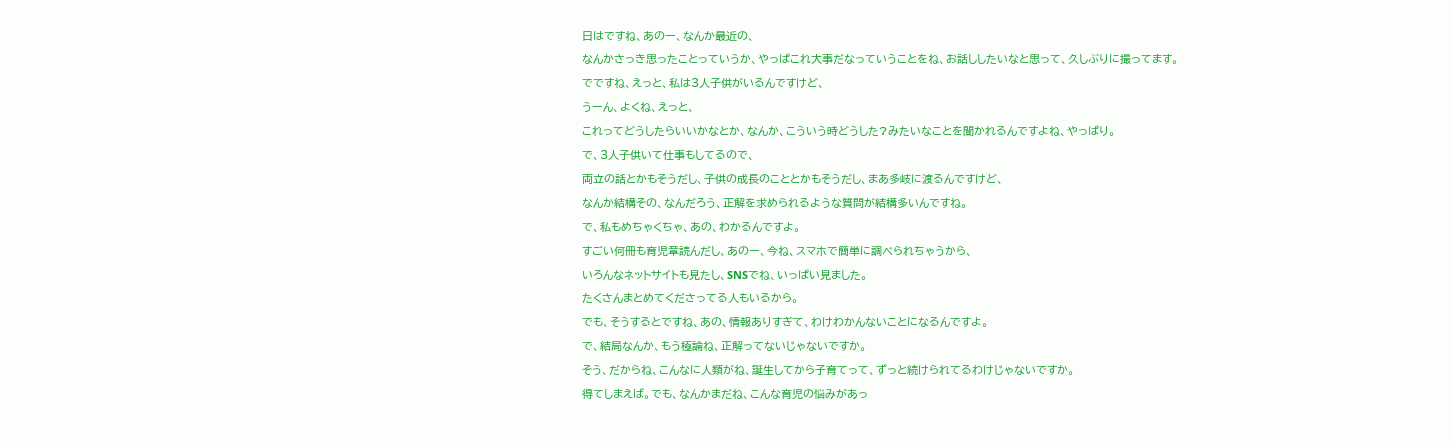日はですね、あのー、なんか最近の、
なんかさっき思ったことっていうか、やっぱこれ大事だなっていうことをね、お話ししたいなと思って、久しぶりに撮ってます。
でですね、えっと、私は3人子供がいるんですけど、
うーん、よくね、えっと、
これってどうしたらいいかなとか、なんか、こういう時どうした?みたいなことを聞かれるんですよね、やっぱり。
で、3人子供いて仕事もしてるので、
両立の話とかもそうだし、子供の成長のこととかもそうだし、まあ多岐に渡るんですけど、
なんか結構その、なんだろう、正解を求められるような質問が結構多いんですね。
で、私もめちゃくちゃ、あの、わかるんですよ。
すごい何冊も育児章読んだし、あのー、今ね、スマホで簡単に調べられちゃうから、
いろんなネットサイトも見たし、SNSでね、いっぱい見ました。
たくさんまとめてくださってる人もいるから。
でも、そうするとですね、あの、情報ありすぎて、わけわかんないことになるんですよ。
で、結局なんか、もう極論ね、正解ってないじゃないですか。
そう、だからね、こんなに人類がね、誕生してから子育てって、ずっと続けられてるわけじゃないですか。
得てしまえば。でも、なんかまだね、こんな育児の悩みがあっ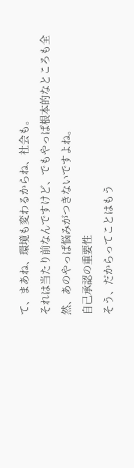て、まあね、環境も変わるからね、社会も。
それは当たり前なんですけど、でもやっぱ根本的なところも全然、あのやっぱ悩みがつきないですよね。
自己承認の重要性
そう、だからってことはもう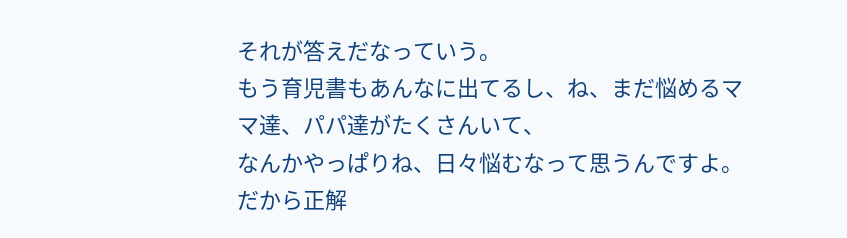それが答えだなっていう。
もう育児書もあんなに出てるし、ね、まだ悩めるママ達、パパ達がたくさんいて、
なんかやっぱりね、日々悩むなって思うんですよ。
だから正解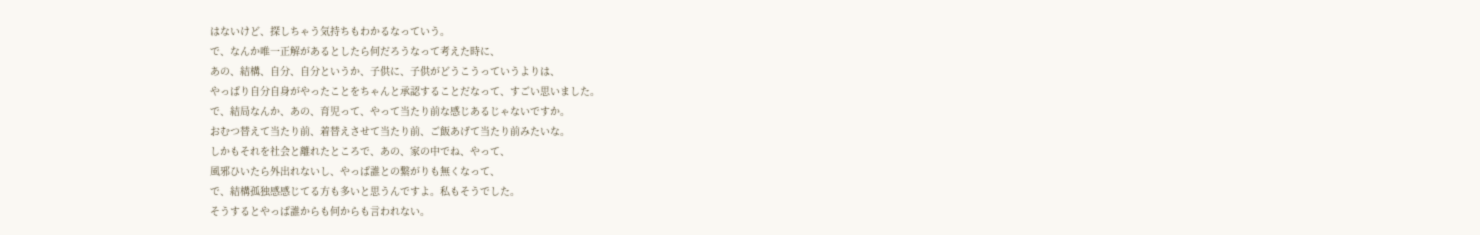はないけど、探しちゃう気持ちもわかるなっていう。
で、なんか唯一正解があるとしたら何だろうなって考えた時に、
あの、結構、自分、自分というか、子供に、子供がどうこうっていうよりは、
やっぱり自分自身がやったことをちゃんと承認することだなって、すごい思いました。
で、結局なんか、あの、育児って、やって当たり前な感じあるじゃないですか。
おむつ替えて当たり前、着替えさせて当たり前、ご飯あげて当たり前みたいな。
しかもそれを社会と離れたところで、あの、家の中でね、やって、
風邪ひいたら外出れないし、やっぱ誰との繋がりも無くなって、
で、結構孤独感感じてる方も多いと思うんですよ。私もそうでした。
そうするとやっぱ誰からも何からも言われない。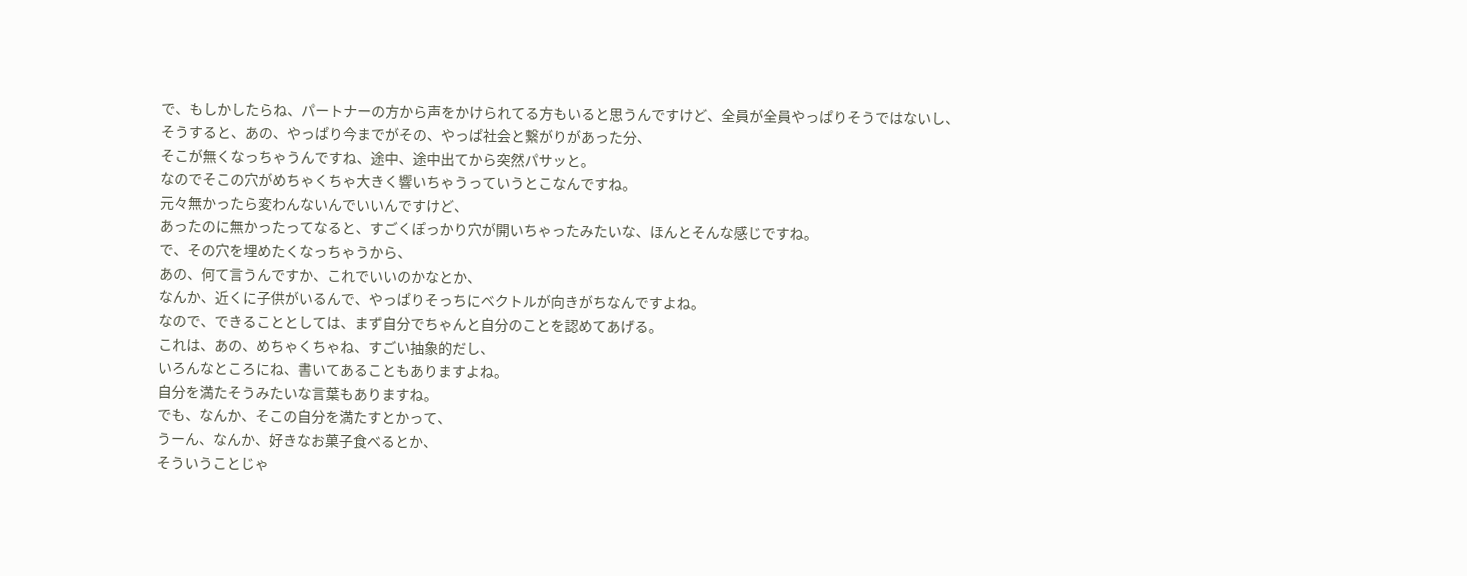で、もしかしたらね、パートナーの方から声をかけられてる方もいると思うんですけど、全員が全員やっぱりそうではないし、
そうすると、あの、やっぱり今までがその、やっぱ社会と繋がりがあった分、
そこが無くなっちゃうんですね、途中、途中出てから突然パサッと。
なのでそこの穴がめちゃくちゃ大きく響いちゃうっていうとこなんですね。
元々無かったら変わんないんでいいんですけど、
あったのに無かったってなると、すごくぽっかり穴が開いちゃったみたいな、ほんとそんな感じですね。
で、その穴を埋めたくなっちゃうから、
あの、何て言うんですか、これでいいのかなとか、
なんか、近くに子供がいるんで、やっぱりそっちにベクトルが向きがちなんですよね。
なので、できることとしては、まず自分でちゃんと自分のことを認めてあげる。
これは、あの、めちゃくちゃね、すごい抽象的だし、
いろんなところにね、書いてあることもありますよね。
自分を満たそうみたいな言葉もありますね。
でも、なんか、そこの自分を満たすとかって、
うーん、なんか、好きなお菓子食べるとか、
そういうことじゃ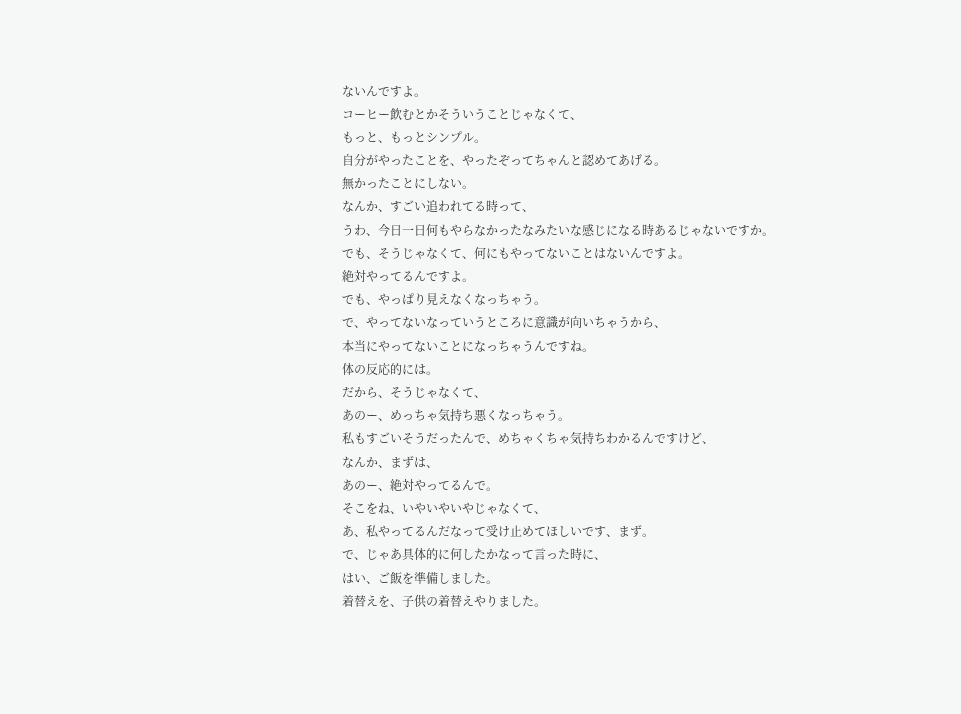ないんですよ。
コーヒー飲むとかそういうことじゃなくて、
もっと、もっとシンプル。
自分がやったことを、やったぞってちゃんと認めてあげる。
無かったことにしない。
なんか、すごい追われてる時って、
うわ、今日一日何もやらなかったなみたいな感じになる時あるじゃないですか。
でも、そうじゃなくて、何にもやってないことはないんですよ。
絶対やってるんですよ。
でも、やっぱり見えなくなっちゃう。
で、やってないなっていうところに意識が向いちゃうから、
本当にやってないことになっちゃうんですね。
体の反応的には。
だから、そうじゃなくて、
あのー、めっちゃ気持ち悪くなっちゃう。
私もすごいそうだったんで、めちゃくちゃ気持ちわかるんですけど、
なんか、まずは、
あのー、絶対やってるんで。
そこをね、いやいやいやじゃなくて、
あ、私やってるんだなって受け止めてほしいです、まず。
で、じゃあ具体的に何したかなって言った時に、
はい、ご飯を準備しました。
着替えを、子供の着替えやりました。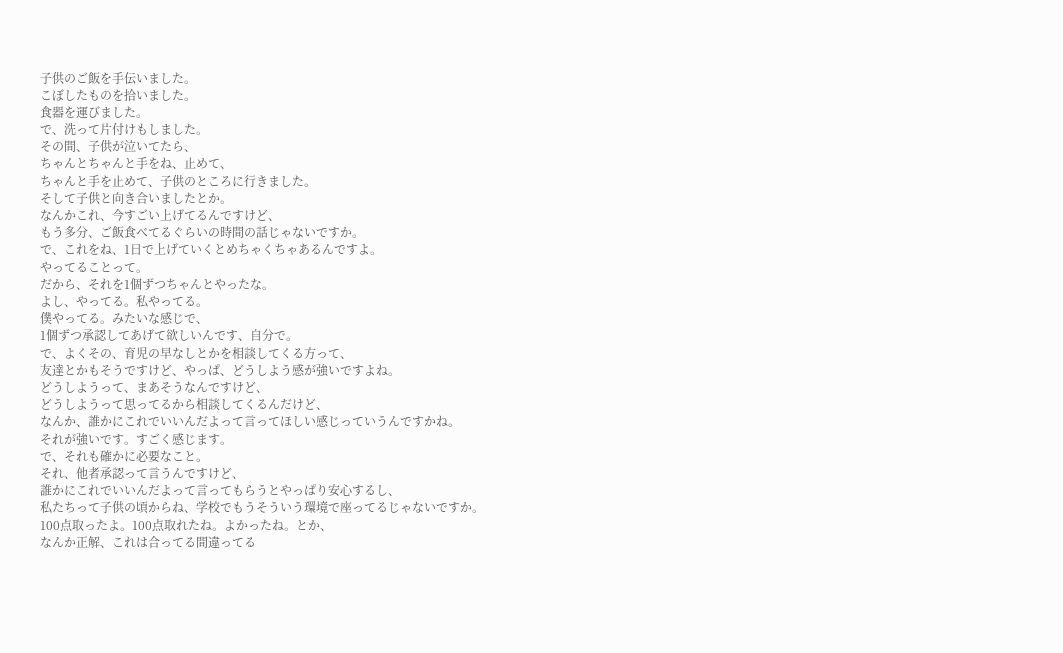子供のご飯を手伝いました。
こぼしたものを拾いました。
食器を運びました。
で、洗って片付けもしました。
その間、子供が泣いてたら、
ちゃんとちゃんと手をね、止めて、
ちゃんと手を止めて、子供のところに行きました。
そして子供と向き合いましたとか。
なんかこれ、今すごい上げてるんですけど、
もう多分、ご飯食べてるぐらいの時間の話じゃないですか。
で、これをね、1日で上げていくとめちゃくちゃあるんですよ。
やってることって。
だから、それを1個ずつちゃんとやったな。
よし、やってる。私やってる。
僕やってる。みたいな感じで、
1個ずつ承認してあげて欲しいんです、自分で。
で、よくその、育児の早なしとかを相談してくる方って、
友達とかもそうですけど、やっぱ、どうしよう感が強いですよね。
どうしようって、まあそうなんですけど、
どうしようって思ってるから相談してくるんだけど、
なんか、誰かにこれでいいんだよって言ってほしい感じっていうんですかね。
それが強いです。すごく感じます。
で、それも確かに必要なこと。
それ、他者承認って言うんですけど、
誰かにこれでいいんだよって言ってもらうとやっぱり安心するし、
私たちって子供の頃からね、学校でもうそういう環境で座ってるじゃないですか。
100点取ったよ。100点取れたね。よかったね。とか、
なんか正解、これは合ってる間違ってる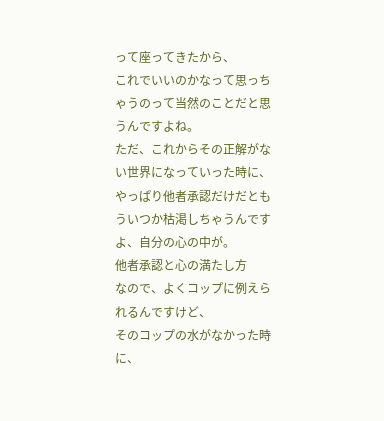って座ってきたから、
これでいいのかなって思っちゃうのって当然のことだと思うんですよね。
ただ、これからその正解がない世界になっていった時に、
やっぱり他者承認だけだともういつか枯渇しちゃうんですよ、自分の心の中が。
他者承認と心の満たし方
なので、よくコップに例えられるんですけど、
そのコップの水がなかった時に、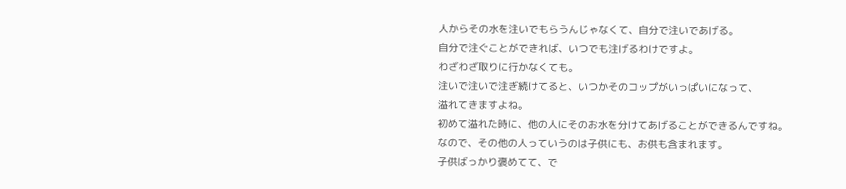人からその水を注いでもらうんじゃなくて、自分で注いであげる。
自分で注ぐことができれば、いつでも注げるわけですよ。
わざわざ取りに行かなくても。
注いで注いで注ぎ続けてると、いつかそのコップがいっぱいになって、
溢れてきますよね。
初めて溢れた時に、他の人にそのお水を分けてあげることができるんですね。
なので、その他の人っていうのは子供にも、お供も含まれます。
子供ばっかり褒めてて、で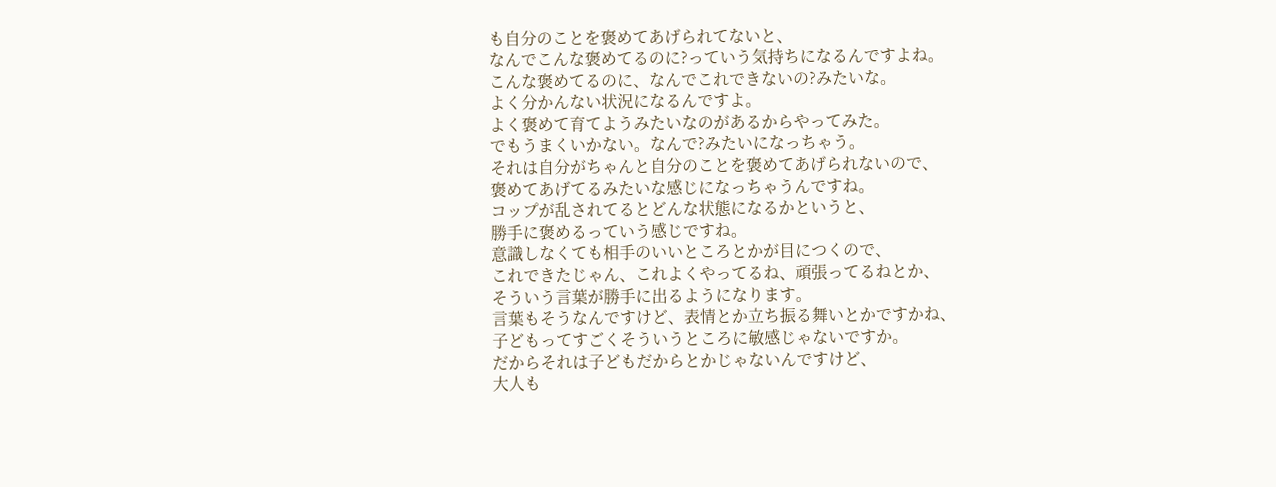も自分のことを褒めてあげられてないと、
なんでこんな褒めてるのに?っていう気持ちになるんですよね。
こんな褒めてるのに、なんでこれできないの?みたいな。
よく分かんない状況になるんですよ。
よく褒めて育てようみたいなのがあるからやってみた。
でもうまくいかない。なんで?みたいになっちゃう。
それは自分がちゃんと自分のことを褒めてあげられないので、
褒めてあげてるみたいな感じになっちゃうんですね。
コップが乱されてるとどんな状態になるかというと、
勝手に褒めるっていう感じですね。
意識しなくても相手のいいところとかが目につくので、
これできたじゃん、これよくやってるね、頑張ってるねとか、
そういう言葉が勝手に出るようになります。
言葉もそうなんですけど、表情とか立ち振る舞いとかですかね、
子どもってすごくそういうところに敏感じゃないですか。
だからそれは子どもだからとかじゃないんですけど、
大人も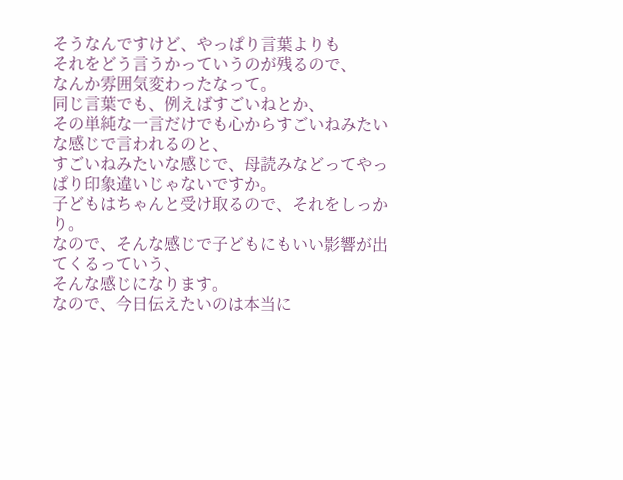そうなんですけど、やっぱり言葉よりも
それをどう言うかっていうのが残るので、
なんか雰囲気変わったなって。
同じ言葉でも、例えばすごいねとか、
その単純な一言だけでも心からすごいねみたいな感じで言われるのと、
すごいねみたいな感じで、母読みなどってやっぱり印象違いじゃないですか。
子どもはちゃんと受け取るので、それをしっかり。
なので、そんな感じで子どもにもいい影響が出てくるっていう、
そんな感じになります。
なので、今日伝えたいのは本当に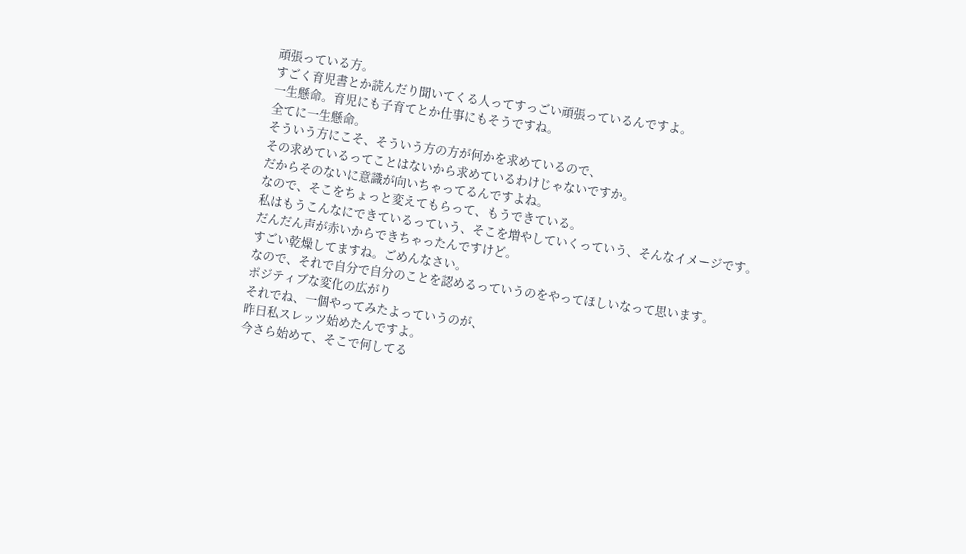頑張っている方。
すごく育児書とか読んだり聞いてくる人ってすっごい頑張っているんですよ。
一生懸命。育児にも子育てとか仕事にもそうですね。
全てに一生懸命。
そういう方にこそ、そういう方の方が何かを求めているので、
その求めているってことはないから求めているわけじゃないですか。
だからそのないに意識が向いちゃってるんですよね。
なので、そこをちょっと変えてもらって、もうできている。
私はもうこんなにできているっていう、そこを増やしていくっていう、そんなイメージです。
だんだん声が赤いからできちゃったんですけど。
すごい乾燥してますね。ごめんなさい。
なので、それで自分で自分のことを認めるっていうのをやってほしいなって思います。
ポジティブな変化の広がり
それでね、一個やってみたよっていうのが、
昨日私スレッツ始めたんですよ。
今さら始めて、そこで何してる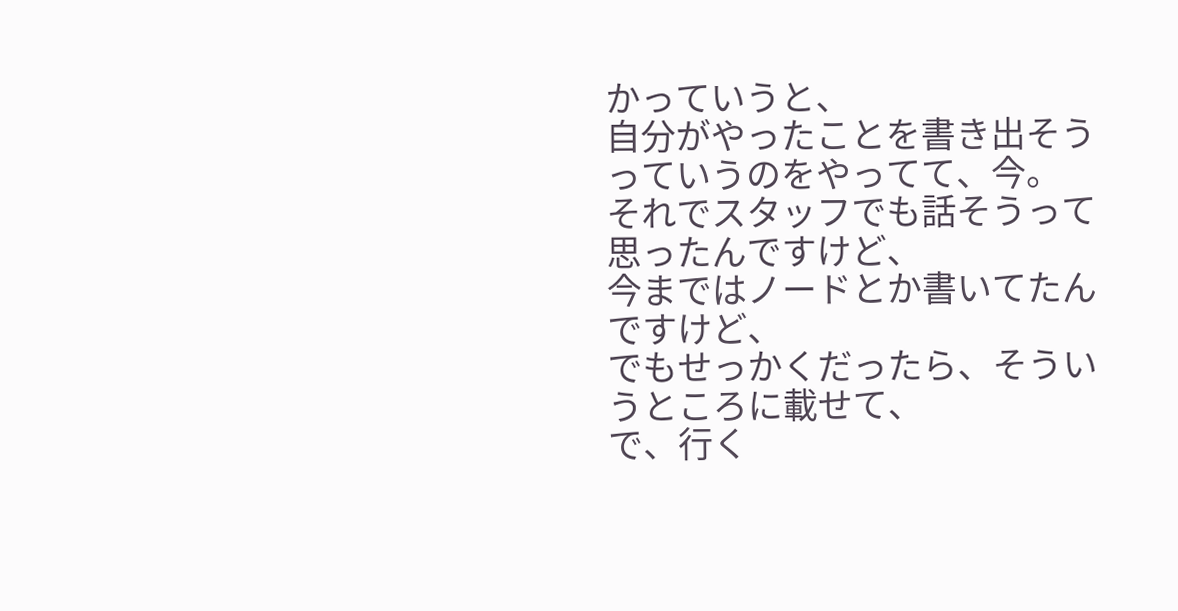かっていうと、
自分がやったことを書き出そうっていうのをやってて、今。
それでスタッフでも話そうって思ったんですけど、
今まではノードとか書いてたんですけど、
でもせっかくだったら、そういうところに載せて、
で、行く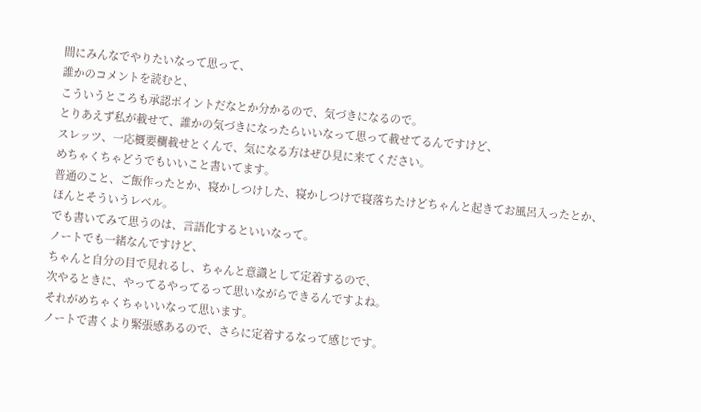間にみんなでやりたいなって思って、
誰かのコメントを読むと、
こういうところも承認ポイントだなとか分かるので、気づきになるので。
とりあえず私が載せて、誰かの気づきになったらいいなって思って載せてるんですけど、
スレッツ、一応概要欄載せとくんで、気になる方はぜひ見に来てください。
めちゃくちゃどうでもいいこと書いてます。
普通のこと、ご飯作ったとか、寝かしつけした、寝かしつけで寝落ちたけどちゃんと起きてお風呂入ったとか、
ほんとそういうレベル。
でも書いてみて思うのは、言語化するといいなって。
ノートでも一緒なんですけど、
ちゃんと自分の目で見れるし、ちゃんと意識として定着するので、
次やるときに、やってるやってるって思いながらできるんですよね。
それがめちゃくちゃいいなって思います。
ノートで書くより緊張感あるので、さらに定着するなって感じです。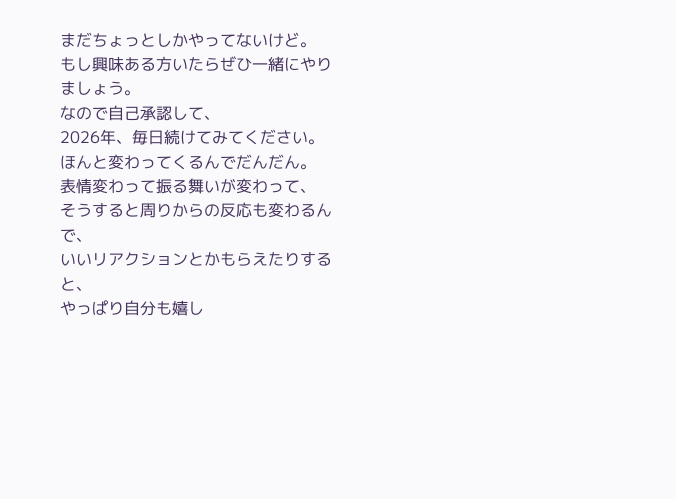まだちょっとしかやってないけど。
もし興味ある方いたらぜひ一緒にやりましょう。
なので自己承認して、
2026年、毎日続けてみてください。
ほんと変わってくるんでだんだん。
表情変わって振る舞いが変わって、
そうすると周りからの反応も変わるんで、
いいリアクションとかもらえたりすると、
やっぱり自分も嬉し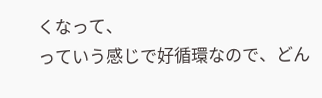くなって、
っていう感じで好循環なので、どん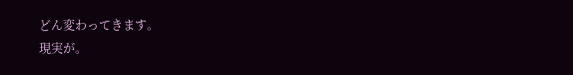どん変わってきます。
現実が。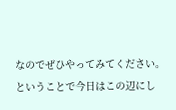なのでぜひやってみてください。
ということで今日はこの辺にし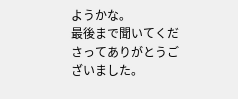ようかな。
最後まで聞いてくださってありがとうございました。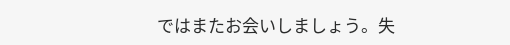ではまたお会いしましょう。失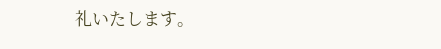礼いたします。